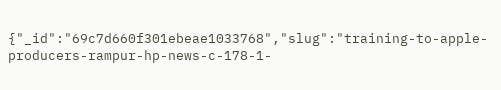{"_id":"69c7d660f301ebeae1033768","slug":"training-to-apple-producers-rampur-hp-news-c-178-1-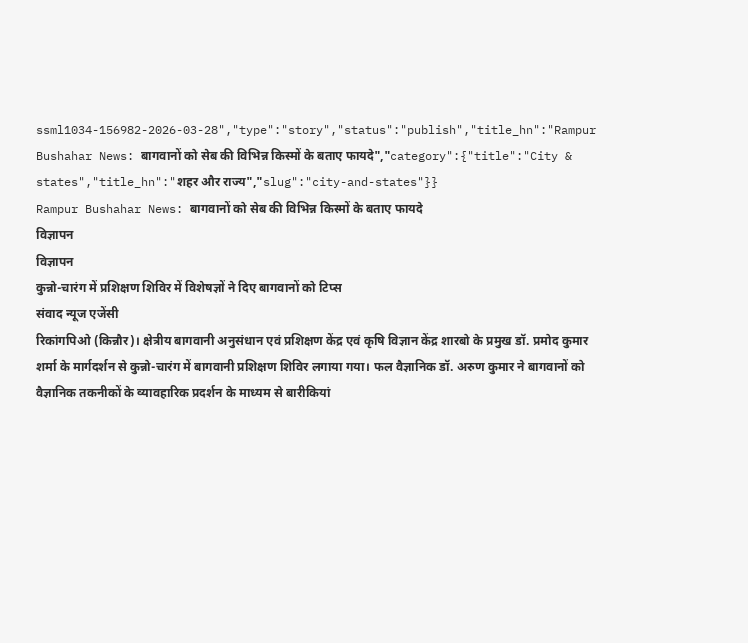ssml1034-156982-2026-03-28","type":"story","status":"publish","title_hn":"Rampur Bushahar News: बागवानों को सेब की विभिन्न किस्मों के बताए फायदे","category":{"title":"City & states","title_hn":"शहर और राज्य","slug":"city-and-states"}}
Rampur Bushahar News: बागवानों को सेब की विभिन्न किस्मों के बताए फायदे
विज्ञापन
विज्ञापन
कुन्नो-चारंग में प्रशिक्षण शिविर में विशेषज्ञों ने दिए बागवानों को टिप्स
संवाद न्यूज एजेंसी
रिकांगपिओ (किन्नौर)। क्षेत्रीय बागवानी अनुसंधान एवं प्रशिक्षण केंद्र एवं कृषि विज्ञान केंद्र शारबो के प्रमुख डॉ. प्रमोद कुमार शर्मा के मार्गदर्शन से कुन्नो-चारंग में बागवानी प्रशिक्षण शिविर लगाया गया। फल वैज्ञानिक डॉ. अरुण कुमार ने बागवानों को वैज्ञानिक तकनीकों के व्यावहारिक प्रदर्शन के माध्यम से बारीकियां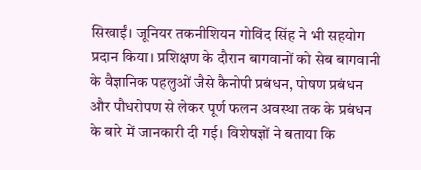सिखाईं। जूनियर तकनीशियन गोविंद सिंह ने भी सहयोग प्रदान किया। प्रशिक्षण के दौरान बागवानों को सेब बागवानी के वैज्ञानिक पहलुओं जैसे कैनोपी प्रबंधन, पोषण प्रबंधन और पौधरोपण से लेकर पूर्ण फलन अवस्था तक के प्रबंधन के बारे में जानकारी दी गई। विशेषज्ञों ने बताया कि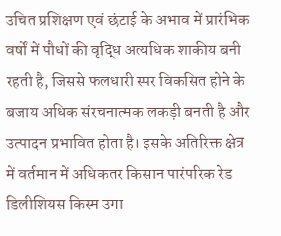उचित प्रशिक्षण एवं छंटाई के अभाव में प्रारंभिक वर्षों में पौधों की वृद्धि अत्यधिक शाकीय बनी रहती है, जिससे फलधारी स्पर विकसित होने के बजाय अधिक संरचनात्मक लकड़ी बनती है और उत्पादन प्रभावित होता है। इसके अतिरिक्त क्षेत्र में वर्तमान में अधिकतर किसान पारंपरिक रेड डिलीशियस किस्म उगा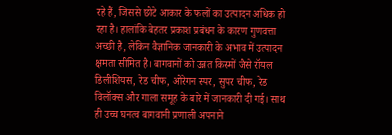रहे हैं, जिससे छोटे आकार के फलों का उत्पादन अधिक हो रहा है। हालांकि बेहतर प्रकाश प्रबंधन के कारण गुणवत्ता अच्छी है, लेकिन वैज्ञानिक जानकारी के अभाव में उत्पादन क्षमता सीमित है। बागवानों को उन्नत किस्मों जैसे रॉयल डिलीशियस, रेड चीफ, ओरेगन स्पर, सुपर चीफ, रेड विलॉक्स और गाला समूह के बारे में जानकारी दी गई। साथ ही उच्च घनत्व बागवानी प्रणाली अपनाने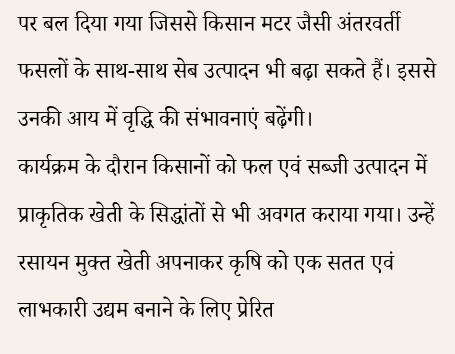पर बल दिया गया जिससे किसान मटर जैसी अंतरवर्ती फसलों के साथ-साथ सेब उत्पादन भी बढ़ा सकते हैं। इससे उनकी आय में वृद्धि की संभावनाएं बढ़ेंगी।
कार्यक्रम के दौरान किसानों को फल एवं सब्जी उत्पादन में प्राकृतिक खेती के सिद्धांतों से भी अवगत कराया गया। उन्हें रसायन मुक्त खेती अपनाकर कृषि को एक सतत एवं लाभकारी उद्यम बनाने के लिए प्रेरित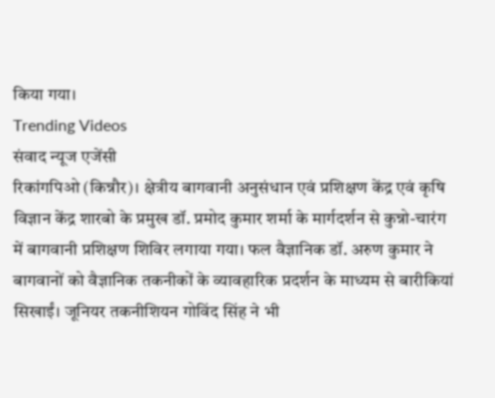किया गया।
Trending Videos
संवाद न्यूज एजेंसी
रिकांगपिओ (किन्नौर)। क्षेत्रीय बागवानी अनुसंधान एवं प्रशिक्षण केंद्र एवं कृषि विज्ञान केंद्र शारबो के प्रमुख डॉ. प्रमोद कुमार शर्मा के मार्गदर्शन से कुन्नो-चारंग में बागवानी प्रशिक्षण शिविर लगाया गया। फल वैज्ञानिक डॉ. अरुण कुमार ने बागवानों को वैज्ञानिक तकनीकों के व्यावहारिक प्रदर्शन के माध्यम से बारीकियां सिखाईं। जूनियर तकनीशियन गोविंद सिंह ने भी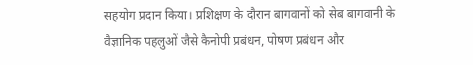सहयोग प्रदान किया। प्रशिक्षण के दौरान बागवानों को सेब बागवानी के वैज्ञानिक पहलुओं जैसे कैनोपी प्रबंधन, पोषण प्रबंधन और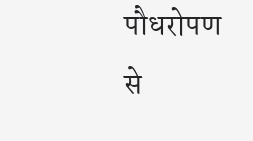पौधरोपण से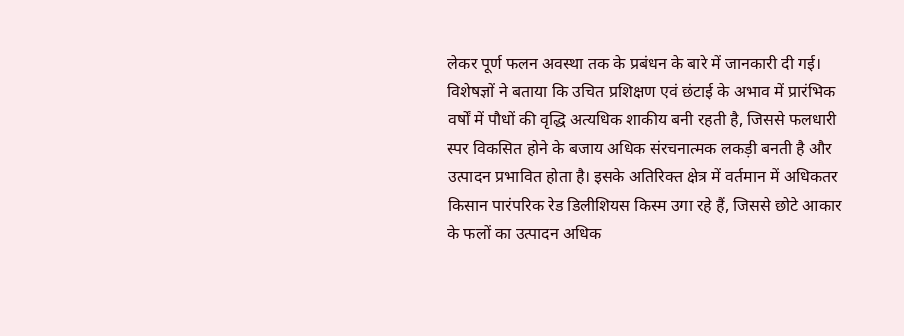लेकर पूर्ण फलन अवस्था तक के प्रबंधन के बारे में जानकारी दी गई। विशेषज्ञों ने बताया कि उचित प्रशिक्षण एवं छंटाई के अभाव में प्रारंभिक वर्षों में पौधों की वृद्धि अत्यधिक शाकीय बनी रहती है, जिससे फलधारी स्पर विकसित होने के बजाय अधिक संरचनात्मक लकड़ी बनती है और उत्पादन प्रभावित होता है। इसके अतिरिक्त क्षेत्र में वर्तमान में अधिकतर किसान पारंपरिक रेड डिलीशियस किस्म उगा रहे हैं, जिससे छोटे आकार के फलों का उत्पादन अधिक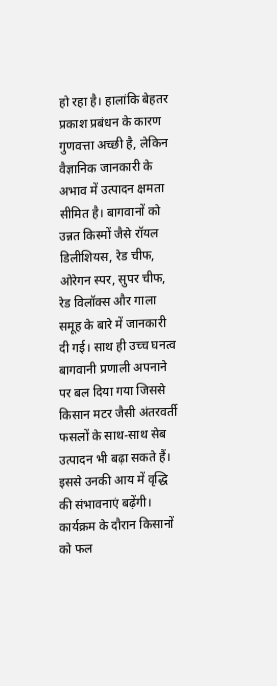हो रहा है। हालांकि बेहतर प्रकाश प्रबंधन के कारण गुणवत्ता अच्छी है, लेकिन वैज्ञानिक जानकारी के अभाव में उत्पादन क्षमता सीमित है। बागवानों को उन्नत किस्मों जैसे रॉयल डिलीशियस, रेड चीफ, ओरेगन स्पर, सुपर चीफ, रेड विलॉक्स और गाला समूह के बारे में जानकारी दी गई। साथ ही उच्च घनत्व बागवानी प्रणाली अपनाने पर बल दिया गया जिससे किसान मटर जैसी अंतरवर्ती फसलों के साथ-साथ सेब उत्पादन भी बढ़ा सकते हैं। इससे उनकी आय में वृद्धि की संभावनाएं बढ़ेंगी।
कार्यक्रम के दौरान किसानों को फल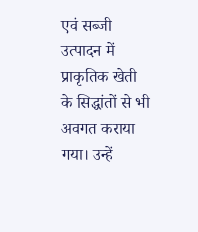एवं सब्जी उत्पादन में प्राकृतिक खेती के सिद्धांतों से भी अवगत कराया गया। उन्हें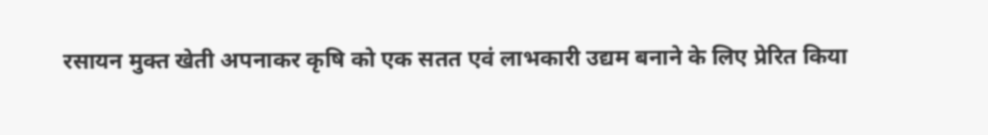रसायन मुक्त खेती अपनाकर कृषि को एक सतत एवं लाभकारी उद्यम बनाने के लिए प्रेरित किया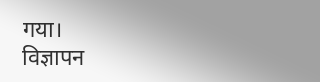गया।
विज्ञापन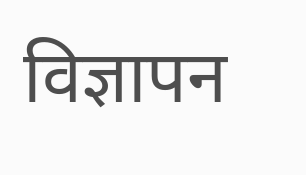विज्ञापन